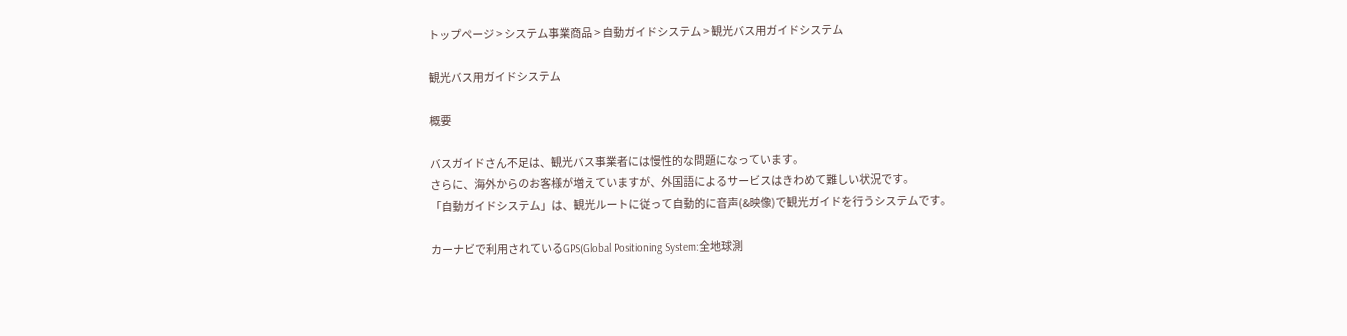トップページ > システム事業商品 > 自動ガイドシステム > 観光バス用ガイドシステム

観光バス用ガイドシステム

概要

バスガイドさん不足は、観光バス事業者には慢性的な問題になっています。
さらに、海外からのお客様が増えていますが、外国語によるサービスはきわめて難しい状況です。
「自動ガイドシステム」は、観光ルートに従って自動的に音声(&映像)で観光ガイドを行うシステムです。

カーナビで利用されているGPS(Global Positioning System:全地球測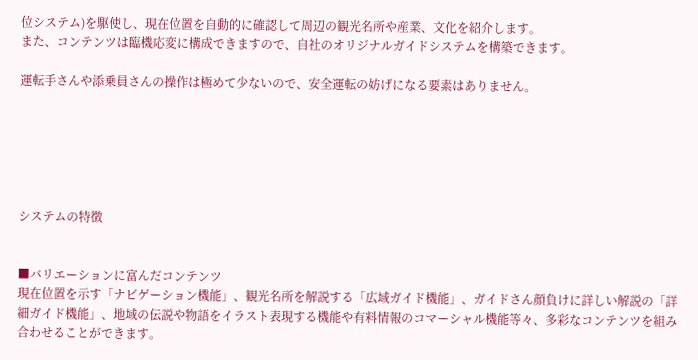位システム)を駆使し、現在位置を自動的に確認して周辺の観光名所や産業、文化を紹介します。
また、コンテンツは臨機応変に構成できますので、自社のオリジナルガイドシステムを構築できます。

運転手さんや添乗員さんの操作は極めて少ないので、安全運転の妨げになる要素はありません。






システムの特徴


■バリエーションに富んだコンテンツ
現在位置を示す「ナビゲーション機能」、観光名所を解説する「広域ガイド機能」、ガイドさん顔負けに詳しい解説の「詳細ガイド機能」、地域の伝説や物語をイラスト表現する機能や有料情報のコマーシャル機能等々、多彩なコンテンツを組み合わせることができます。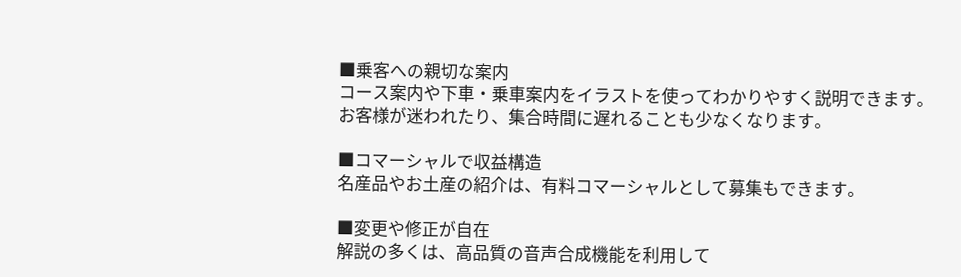■乗客への親切な案内
コース案内や下車・乗車案内をイラストを使ってわかりやすく説明できます。
お客様が迷われたり、集合時間に遅れることも少なくなります。

■コマーシャルで収益構造
名産品やお土産の紹介は、有料コマーシャルとして募集もできます。

■変更や修正が自在
解説の多くは、高品質の音声合成機能を利用して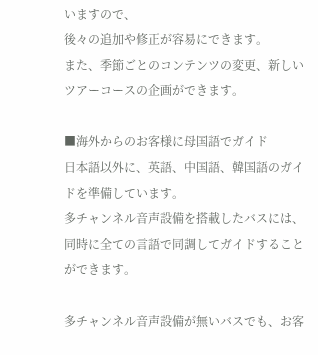いますので、
後々の追加や修正が容易にできます。
また、季節ごとのコンテンツの変更、新しいツアーコースの企画ができます。

■海外からのお客様に母国語でガイド
日本語以外に、英語、中国語、韓国語のガイドを準備しています。
多チャンネル音声設備を搭載したバスには、同時に全ての言語で同調してガイドすることができます。

多チャンネル音声設備が無いバスでも、お客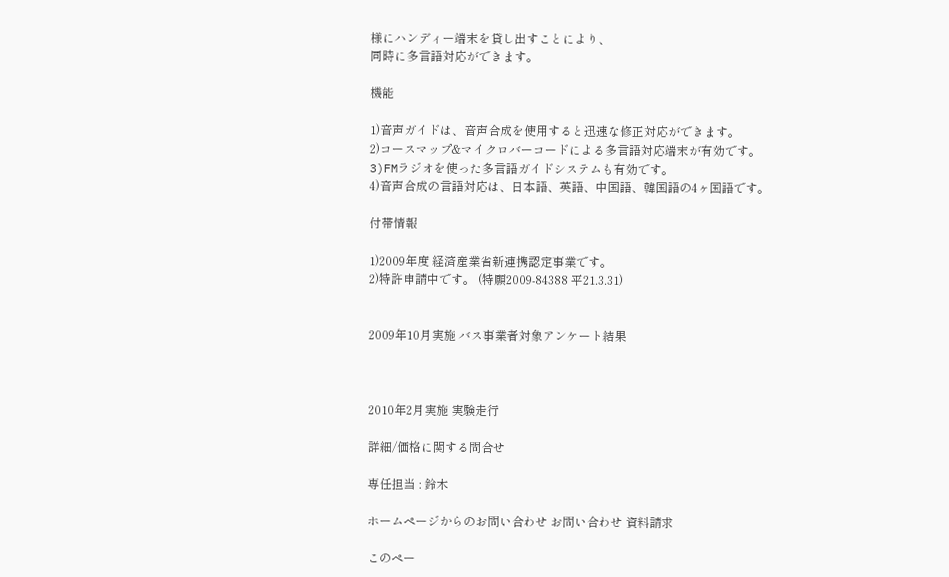様にハンディー端末を貸し出すことにより、
同時に多言語対応ができます。

機能

1)音声ガイドは、音声合成を使用すると迅速な修正対応ができます。
2)コースマップ&マイクロバーコードによる多言語対応端末が有効です。
3)FMラジオを使った多言語ガイドシステムも有効です。
4)音声合成の言語対応は、日本語、英語、中国語、韓国語の4ヶ国語です。

付帯情報

1)2009年度 経済産業省新連携認定事業です。
2)特許申請中です。 (特願2009-84388 平21.3.31)


2009年10月実施 バス事業者対象アンケート結果



2010年2月実施 実験走行

詳細/価格に関する問合せ

専任担当 : 鈴木

ホームページからのお問い合わせ お問い合わせ 資料請求

このペー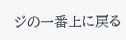ジの一番上に戻る